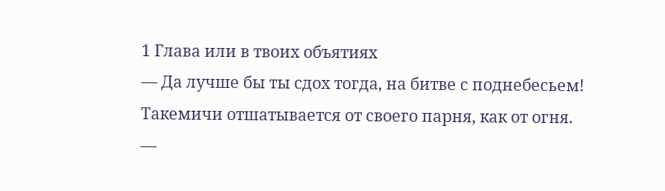1 Глава или в твоих объятиях
— Да лучше бы ты сдох тогда, на битве с поднебесьем!
Такемичи отшатывается от своего парня, как от огня.
—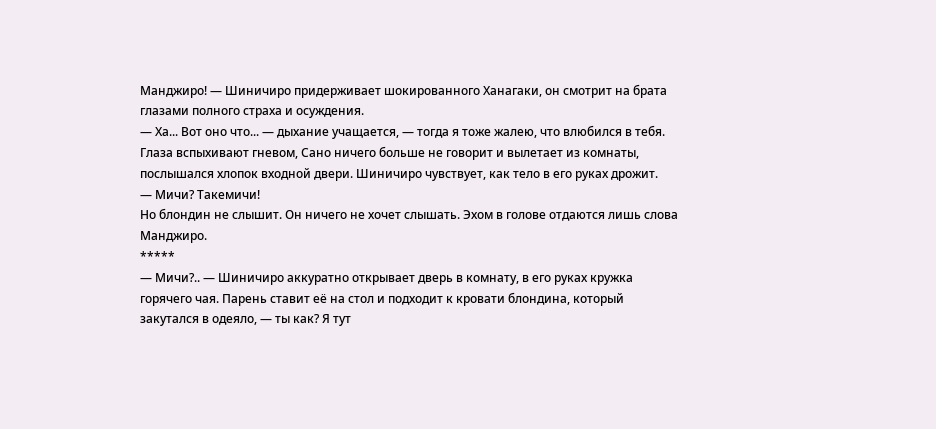Манджиро! — Шиничиро придерживает шокированного Ханагаки, он смотрит на брата глазами полного страха и осуждения.
— Ха... Вот оно что... — дыхание учащается, — тогда я тоже жалею, что влюбился в тебя.
Глаза вспыхивают гневом, Сано ничего больше не говорит и вылетает из комнаты, послышался хлопок входной двери. Шиничиро чувствует, как тело в его руках дрожит.
— Мичи? Такемичи!
Но блондин не слышит. Он ничего не хочет слышать. Эхом в голове отдаются лишь слова Манджиро.
*****
— Мичи?.. — Шиничиро аккуратно открывает дверь в комнату, в его руках кружка горячего чая. Парень ставит её на стол и подходит к кровати блондина, который закутался в одеяло, — ты как? Я тут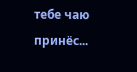тебе чаю принёс...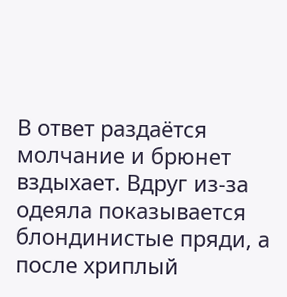В ответ раздаётся молчание и брюнет вздыхает. Вдруг из-за одеяла показывается блондинистые пряди, а после хриплый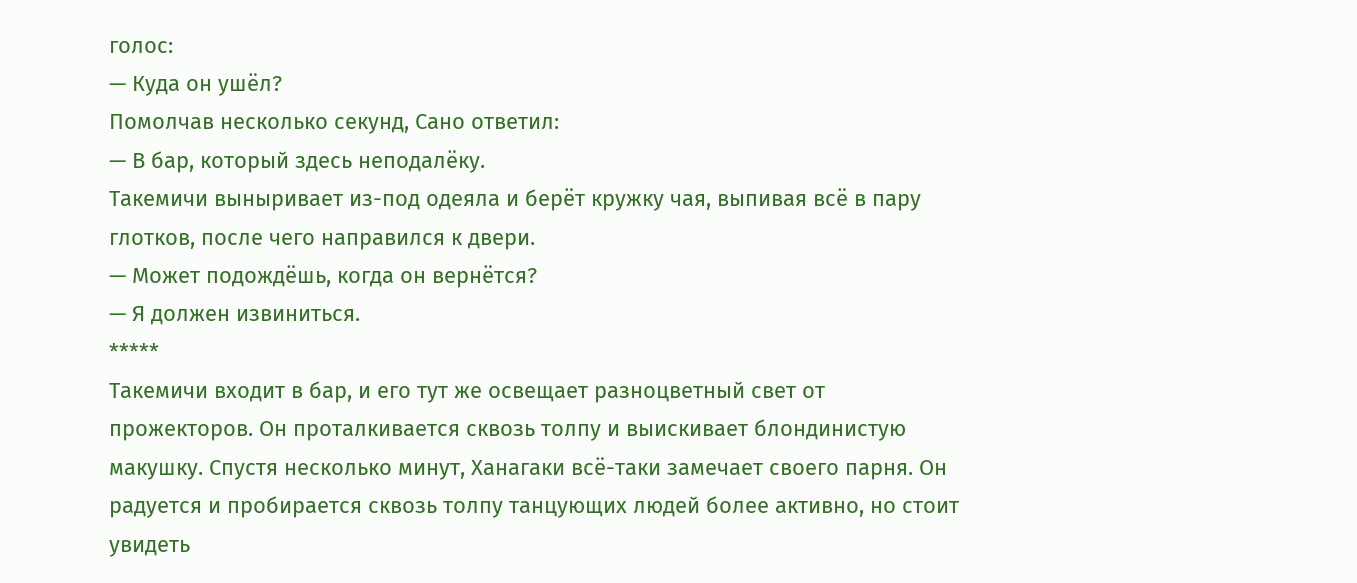голос:
— Куда он ушёл?
Помолчав несколько секунд, Сано ответил:
— В бар, который здесь неподалёку.
Такемичи выныривает из-под одеяла и берёт кружку чая, выпивая всё в пару глотков, после чего направился к двери.
— Может подождёшь, когда он вернётся?
— Я должен извиниться.
*****
Такемичи входит в бар, и его тут же освещает разноцветный свет от прожекторов. Он проталкивается сквозь толпу и выискивает блондинистую макушку. Спустя несколько минут, Ханагаки всё-таки замечает своего парня. Он радуется и пробирается сквозь толпу танцующих людей более активно, но стоит увидеть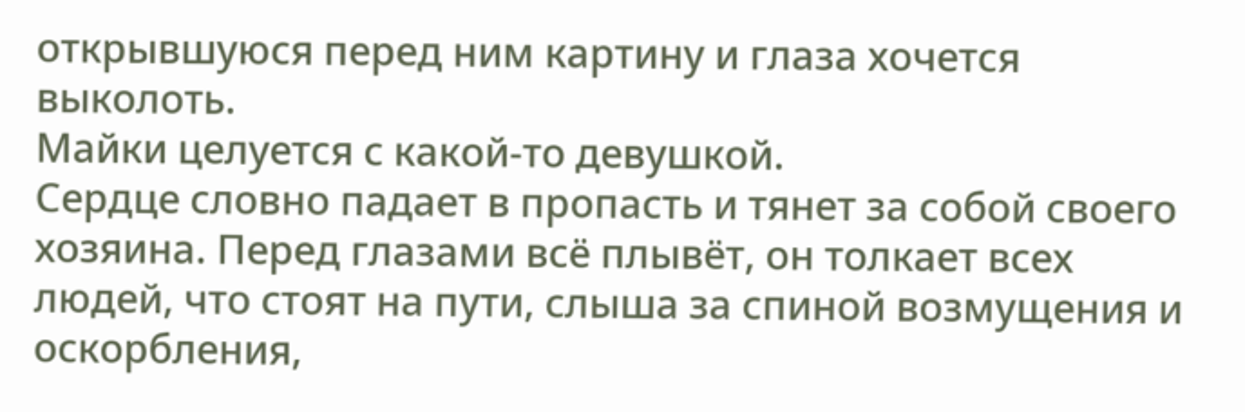открывшуюся перед ним картину и глаза хочется выколоть.
Майки целуется с какой-то девушкой.
Сердце словно падает в пропасть и тянет за собой своего хозяина. Перед глазами всё плывёт, он толкает всех людей, что стоят на пути, слыша за спиной возмущения и оскорбления,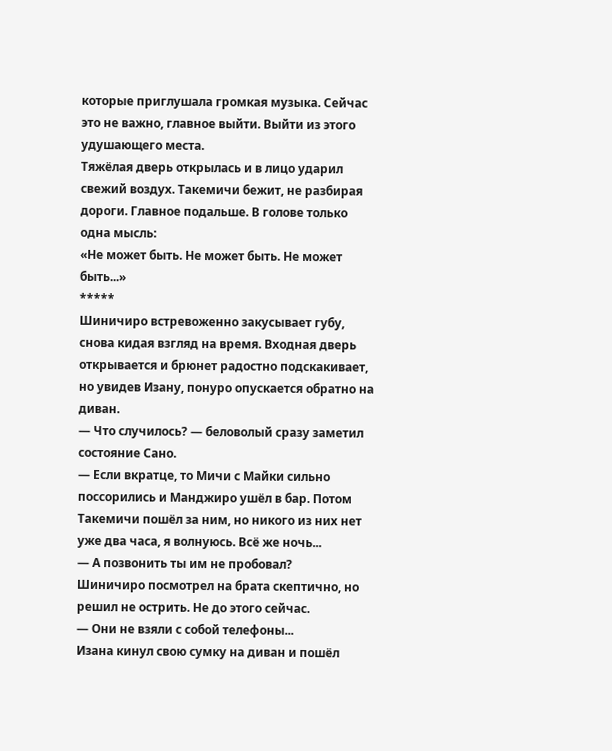которые приглушала громкая музыка. Сейчас это не важно, главное выйти. Выйти из этого удушающего места.
Тяжёлая дверь открылась и в лицо ударил свежий воздух. Такемичи бежит, не разбирая дороги. Главное подальше. В голове только одна мысль:
«Не может быть. Не может быть. Не может быть...»
*****
Шиничиро встревоженно закусывает губу, снова кидая взгляд на время. Входная дверь открывается и брюнет радостно подскакивает, но увидев Изану, понуро опускается обратно на диван.
— Что случилось? — беловолый сразу заметил состояние Сано.
— Если вкратце, то Мичи с Майки сильно поссорились и Манджиро ушёл в бар. Потом Такемичи пошёл за ним, но никого из них нет уже два часа, я волнуюсь. Всё же ночь...
— А позвонить ты им не пробовал?
Шиничиро посмотрел на брата скептично, но решил не острить. Не до этого сейчас.
— Они не взяли с собой телефоны...
Изана кинул свою сумку на диван и пошёл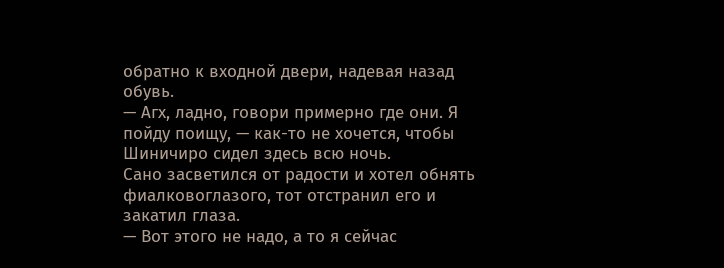обратно к входной двери, надевая назад обувь.
— Агх, ладно, говори примерно где они. Я пойду поищу, — как-то не хочется, чтобы Шиничиро сидел здесь всю ночь.
Сано засветился от радости и хотел обнять фиалковоглазого, тот отстранил его и закатил глаза.
— Вот этого не надо, а то я сейчас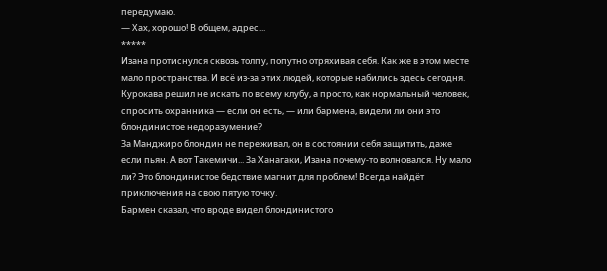передумаю.
— Хах, хорошо! В общем, адрес...
*****
Изана протиснулся сквозь толпу, попутно отряхивая себя. Как же в этом месте мало пространства. И всё из-за этих людей, которые набились здесь сегодня. Курокава решил не искать по всему клубу, а просто, как нормальный человек, спросить охранника — если он есть, — или бармена, видели ли они это блондинистое недоразумение?
За Манджиро блондин не переживал, он в состоянии себя защитить, даже если пьян. А вот Такемичи... За Ханагаки, Изана почему-то волновался. Ну мало ли? Это блондинистое бедствие магнит для проблем! Всегда найдёт приключения на свою пятую точку.
Бармен сказал, что вроде видел блондинистого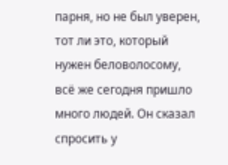парня, но не был уверен, тот ли это, который нужен беловолосому, всё же сегодня пришло много людей. Он сказал спросить у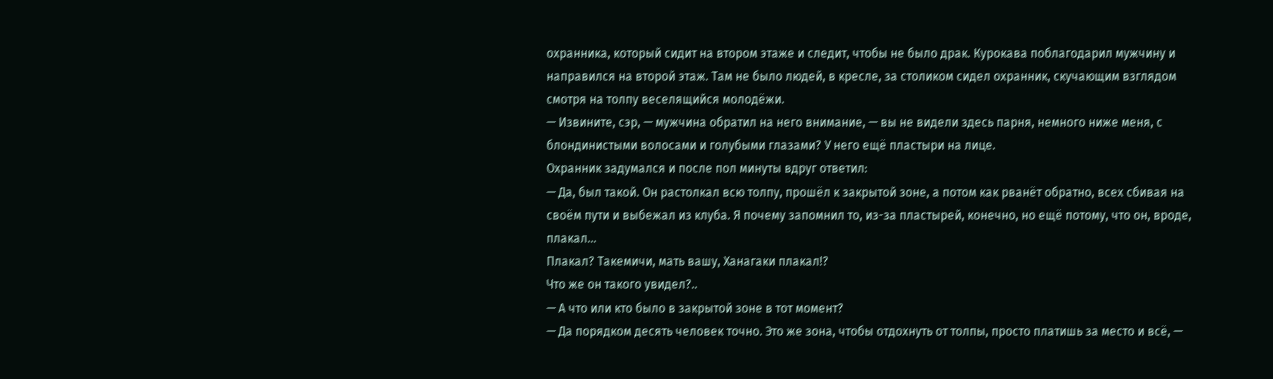охранника, который сидит на втором этаже и следит, чтобы не было драк. Курокава поблагодарил мужчину и направился на второй этаж. Там не было людей, в кресле, за столиком сидел охранник, скучающим взглядом смотря на толпу веселящийся молодёжи.
— Извините, сэр, — мужчина обратил на него внимание, — вы не видели здесь парня, немного ниже меня, с блондинистыми волосами и голубыми глазами? У него ещё пластыри на лице.
Охранник задумался и после пол минуты вдруг ответил:
— Да, был такой. Он растолкал всю толпу, прошёл к закрытой зоне, а потом как рванёт обратно, всех сбивая на своём пути и выбежал из клуба. Я почему запомнил то, из-за пластырей, конечно, но ещё потому, что он, вроде, плакал...
Плакал? Такемичи, мать вашу, Ханагаки плакал!?
Что же он такого увидел?..
— А что или кто было в закрытой зоне в тот момент?
— Да порядком десять человек точно. Это же зона, чтобы отдохнуть от толпы, просто платишь за место и всё, —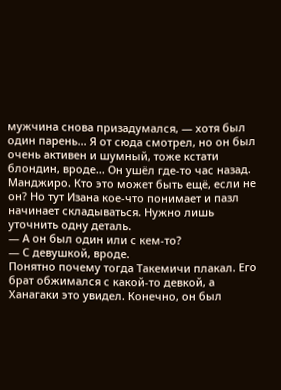мужчина снова призадумался, — хотя был один парень... Я от сюда смотрел, но он был очень активен и шумный, тоже кстати блондин, вроде... Он ушёл где-то час назад.
Манджиро. Кто это может быть ещё, если не он? Но тут Изана кое-что понимает и пазл начинает складываться. Нужно лишь уточнить одну деталь.
— А он был один или с кем-то?
— С девушкой, вроде.
Понятно почему тогда Такемичи плакал. Его брат обжимался с какой-то девкой, а Ханагаки это увидел. Конечно, он был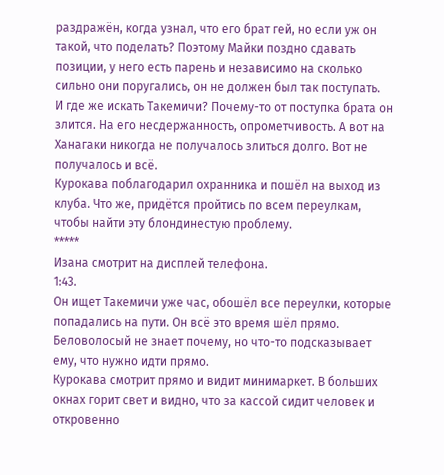раздражён, когда узнал, что его брат гей, но если уж он такой, что поделать? Поэтому Майки поздно сдавать позиции, у него есть парень и независимо на сколько сильно они поругались, он не должен был так поступать.
И где же искать Такемичи? Почему-то от поступка брата он злится. На его несдержанность, опрометчивость. А вот на Ханагаки никогда не получалось злиться долго. Вот не получалось и всё.
Курокава поблагодарил охранника и пошёл на выход из клуба. Что же, придётся пройтись по всем переулкам, чтобы найти эту блондинестую проблему.
*****
Изана смотрит на дисплей телефона.
1:43.
Он ищет Такемичи уже час, обошёл все переулки, которые попадались на пути. Он всё это время шёл прямо. Беловолосый не знает почему, но что-то подсказывает ему, что нужно идти прямо.
Курокава смотрит прямо и видит минимаркет. В больших окнах горит свет и видно, что за кассой сидит человек и откровенно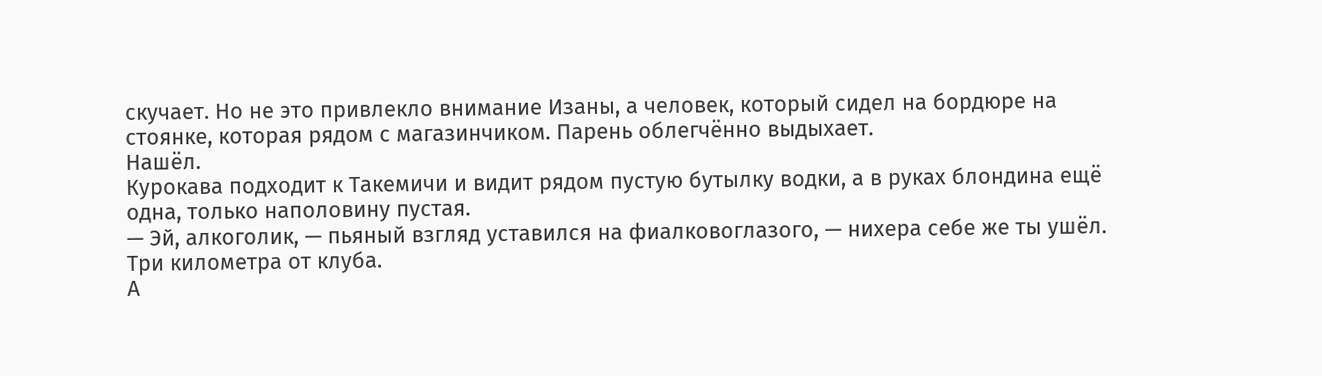скучает. Но не это привлекло внимание Изаны, а человек, который сидел на бордюре на стоянке, которая рядом с магазинчиком. Парень облегчённо выдыхает.
Нашёл.
Курокава подходит к Такемичи и видит рядом пустую бутылку водки, а в руках блондина ещё одна, только наполовину пустая.
— Эй, алкоголик, — пьяный взгляд уставился на фиалковоглазого, — нихера себе же ты ушёл. Три километра от клуба.
А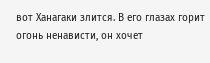вот Ханагаки злится. В его глазах горит огонь ненависти, он хочет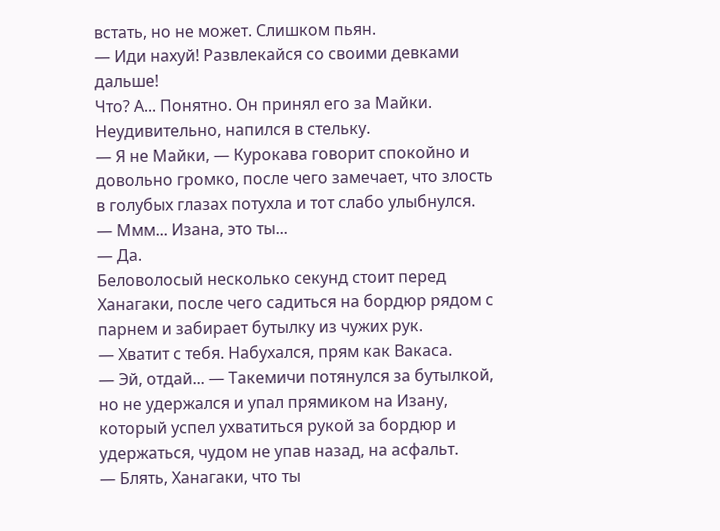встать, но не может. Слишком пьян.
— Иди нахуй! Развлекайся со своими девками дальше!
Что? А... Понятно. Он принял его за Майки. Неудивительно, напился в стельку.
— Я не Майки, — Курокава говорит спокойно и довольно громко, после чего замечает, что злость в голубых глазах потухла и тот слабо улыбнулся.
— Ммм... Изана, это ты...
— Да.
Беловолосый несколько секунд стоит перед Ханагаки, после чего садиться на бордюр рядом с парнем и забирает бутылку из чужих рук.
— Хватит с тебя. Набухался, прям как Вакаса.
— Эй, отдай... — Такемичи потянулся за бутылкой, но не удержался и упал прямиком на Изану, который успел ухватиться рукой за бордюр и удержаться, чудом не упав назад, на асфальт.
— Блять, Ханагаки, что ты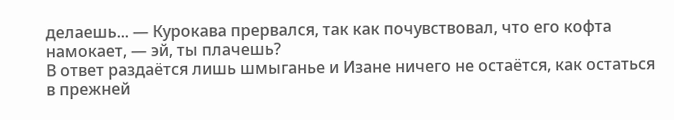делаешь... — Курокава прервался, так как почувствовал, что его кофта намокает, — эй, ты плачешь?
В ответ раздаётся лишь шмыганье и Изане ничего не остаётся, как остаться в прежней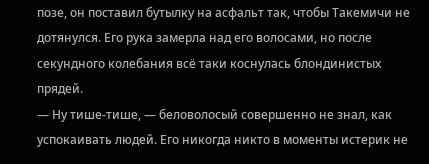позе, он поставил бутылку на асфальт так, чтобы Такемичи не дотянулся. Его рука замерла над его волосами, но после секундного колебания всё таки коснулась блондинистых прядей.
— Ну тише-тише, — беловолосый совершенно не знал, как успокаивать людей. Его никогда никто в моменты истерик не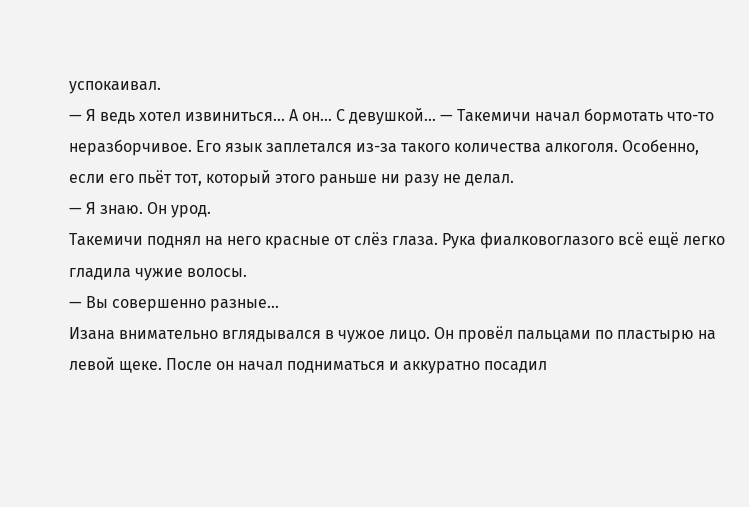успокаивал.
— Я ведь хотел извиниться... А он... С девушкой... — Такемичи начал бормотать что-то неразборчивое. Его язык заплетался из-за такого количества алкоголя. Особенно, если его пьёт тот, который этого раньше ни разу не делал.
— Я знаю. Он урод.
Такемичи поднял на него красные от слёз глаза. Рука фиалковоглазого всё ещё легко гладила чужие волосы.
— Вы совершенно разные...
Изана внимательно вглядывался в чужое лицо. Он провёл пальцами по пластырю на левой щеке. После он начал подниматься и аккуратно посадил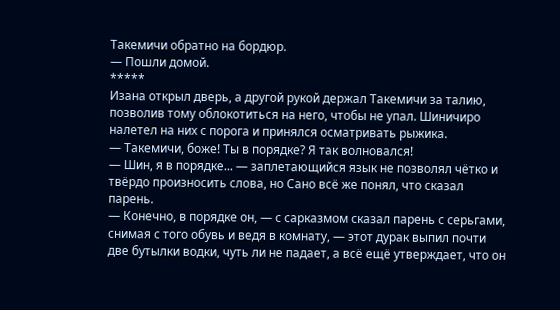Такемичи обратно на бордюр.
— Пошли домой.
*****
Изана открыл дверь, а другой рукой держал Такемичи за талию, позволив тому облокотиться на него, чтобы не упал. Шиничиро налетел на них с порога и принялся осматривать рыжика.
— Такемичи, боже! Ты в порядке? Я так волновался!
— Шин, я в порядке... — заплетающийся язык не позволял чётко и твёрдо произносить слова, но Сано всё же понял, что сказал парень.
— Конечно, в порядке он, — с сарказмом сказал парень с серьгами, снимая с того обувь и ведя в комнату, — этот дурак выпил почти две бутылки водки, чуть ли не падает, а всё ещё утверждает, что он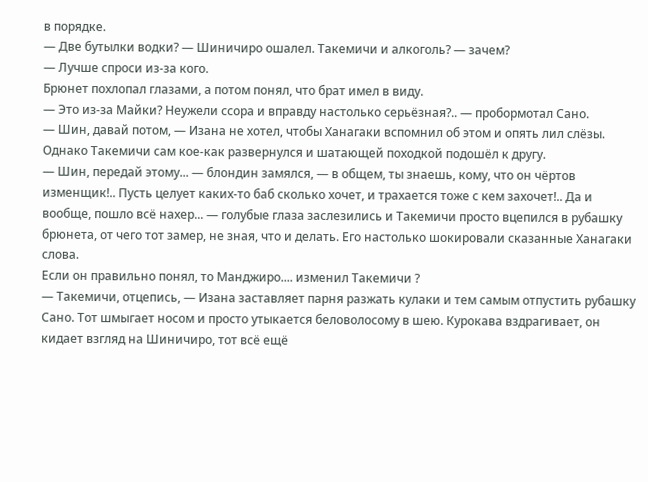в порядке.
— Две бутылки водки? — Шиничиро ошалел. Такемичи и алкоголь? — зачем?
— Лучше спроси из-за кого.
Брюнет похлопал глазами, а потом понял, что брат имел в виду.
— Это из-за Майки? Неужели ссора и вправду настолько серьёзная?.. — пробормотал Сано.
— Шин, давай потом, — Изана не хотел, чтобы Ханагаки вспомнил об этом и опять лил слёзы. Однако Такемичи сам кое-как развернулся и шатающей походкой подошёл к другу.
— Шин, передай этому... — блондин замялся, — в общем, ты знаешь, кому, что он чёртов изменщик!.. Пусть целует каких-то баб сколько хочет, и трахается тоже с кем захочет!.. Да и вообще, пошло всё нахер... — голубые глаза заслезились и Такемичи просто вцепился в рубашку брюнета, от чего тот замер, не зная, что и делать. Его настолько шокировали сказанные Ханагаки слова.
Если он правильно понял, то Манджиро.... изменил Такемичи ?
— Такемичи, отцепись, — Изана заставляет парня разжать кулаки и тем самым отпустить рубашку Сано. Тот шмыгает носом и просто утыкается беловолосому в шею. Курокава вздрагивает, он кидает взгляд на Шиничиро, тот всё ещё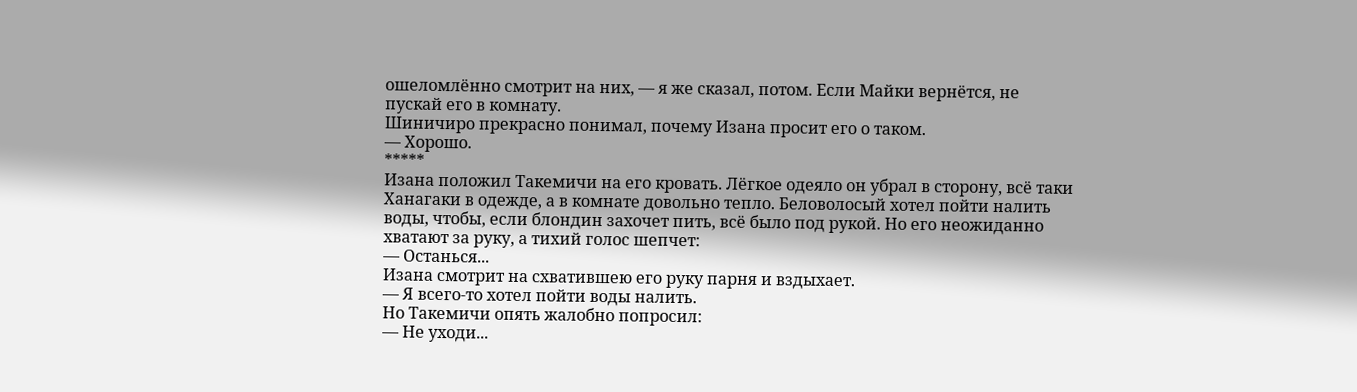ошеломлённо смотрит на них, — я же сказал, потом. Если Майки вернётся, не пускай его в комнату.
Шиничиро прекрасно понимал, почему Изана просит его о таком.
— Хорошо.
*****
Изана положил Такемичи на его кровать. Лёгкое одеяло он убрал в сторону, всё таки Ханагаки в одежде, а в комнате довольно тепло. Беловолосый хотел пойти налить воды, чтобы, если блондин захочет пить, всё было под рукой. Но его неожиданно хватают за руку, а тихий голос шепчет:
— Останься...
Изана смотрит на схватившею его руку парня и вздыхает.
— Я всего-то хотел пойти воды налить.
Но Такемичи опять жалобно попросил:
— Не уходи...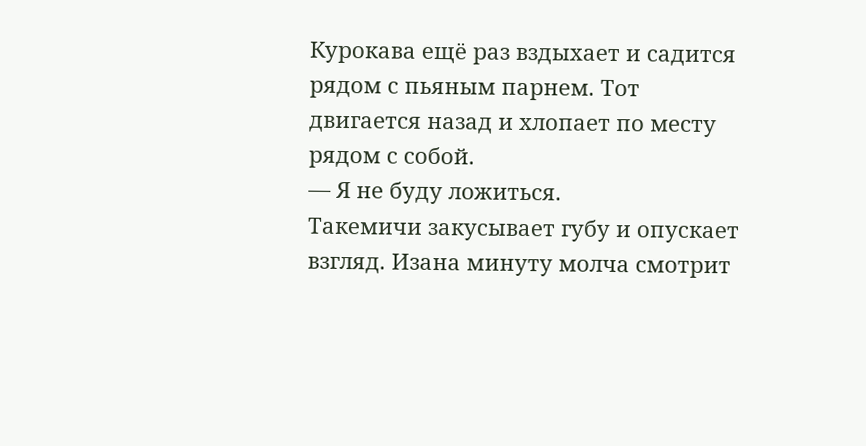Курокава ещё раз вздыхает и садится рядом с пьяным парнем. Тот двигается назад и хлопает по месту рядом с собой.
— Я не буду ложиться.
Такемичи закусывает губу и опускает взгляд. Изана минуту молча смотрит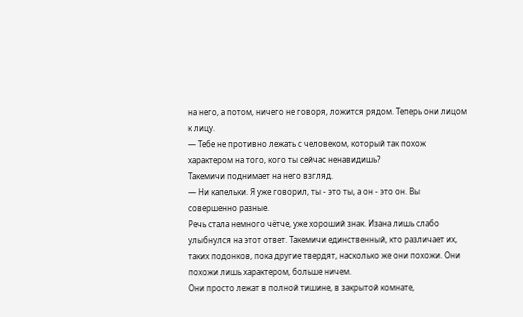на него, а потом, ничего не говоря, ложится рядом. Теперь они лицом к лицу.
— Тебе не противно лежать с человеком, который так похож характером на того, кого ты сейчас ненавидишь?
Такемичи поднимает на него взгляд.
— Ни капельки. Я уже говорил, ты - это ты, а он - это он. Вы совершенно разные.
Речь стала немного чётче, уже хороший знак. Изана лишь слабо улыбнулся на этот ответ. Такемичи единственный, кто различает их, таких подонков, пока другие твердят, насколько же они похожи. Они похожи лишь характером, больше ничем.
Они просто лежат в полной тишине, в закрытой комнате,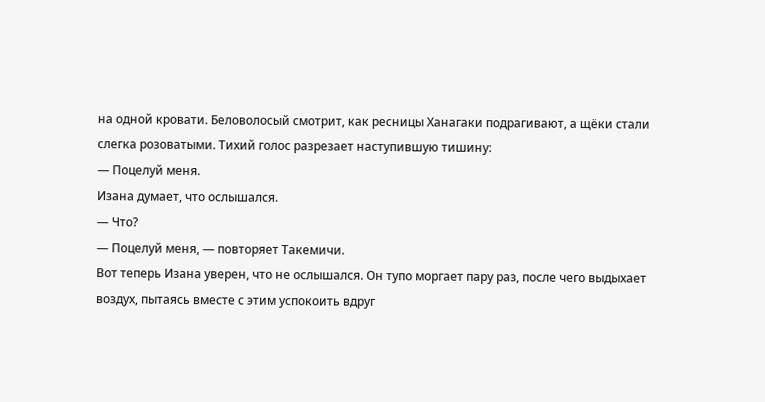на одной кровати. Беловолосый смотрит, как ресницы Ханагаки подрагивают, а щёки стали слегка розоватыми. Тихий голос разрезает наступившую тишину:
— Поцелуй меня.
Изана думает, что ослышался.
— Что?
— Поцелуй меня, — повторяет Такемичи.
Вот теперь Изана уверен, что не ослышался. Он тупо моргает пару раз, после чего выдыхает воздух, пытаясь вместе с этим успокоить вдруг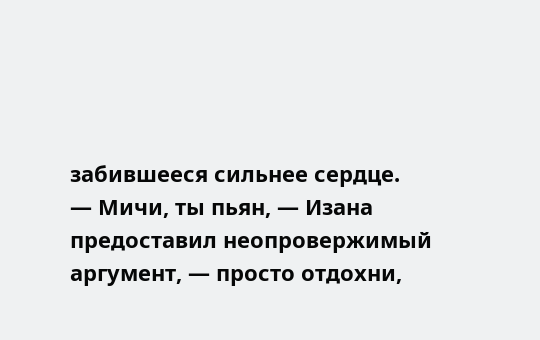забившееся сильнее сердце.
— Мичи, ты пьян, — Изана предоставил неопровержимый аргумент, — просто отдохни,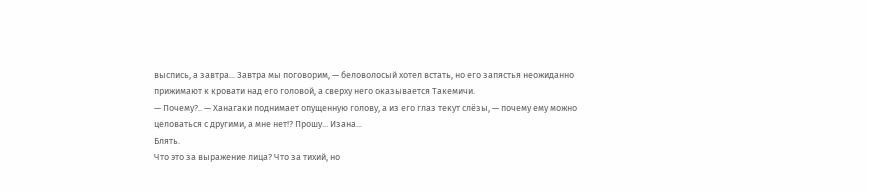выспись, а завтра... Завтра мы поговорим, — беловолосый хотел встать, но его запястья неожиданно прижимают к кровати над его головой, а сверху него оказывается Такемичи.
— Почему?.. — Ханагаки поднимает опущенную голову, а из его глаз текут слёзы, — почему ему можно целоваться с другими, а мне нет!? Прошу... Изана...
Блять.
Что это за выражение лица? Что за тихий, но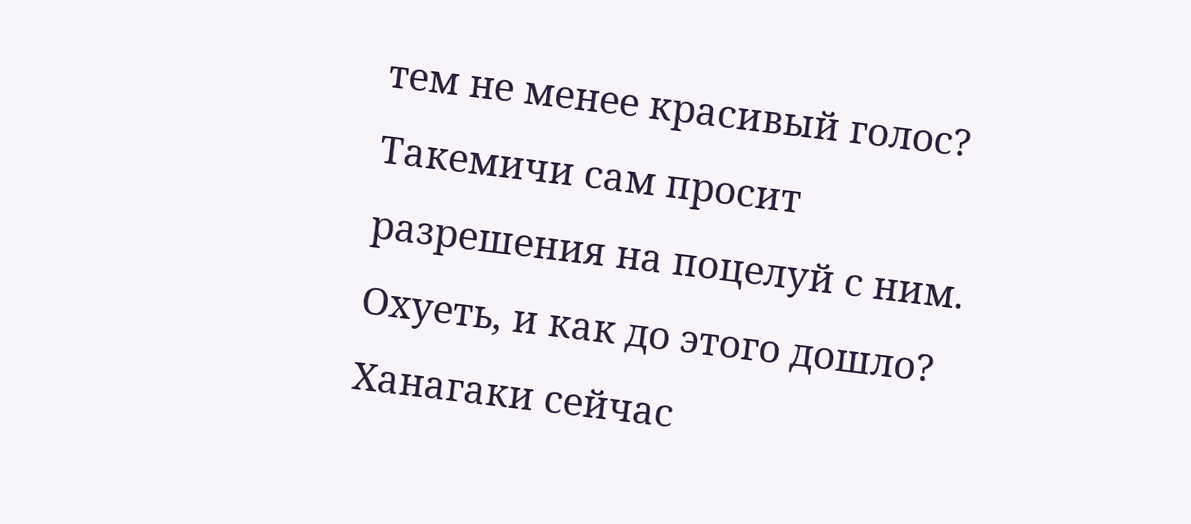тем не менее красивый голос? Такемичи сам просит разрешения на поцелуй с ним. Охуеть, и как до этого дошло? Ханагаки сейчас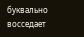буквально восседает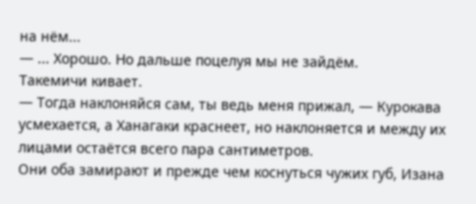на нём...
— ... Хорошо. Но дальше поцелуя мы не зайдём.
Такемичи кивает.
— Тогда наклоняйся сам, ты ведь меня прижал, — Курокава усмехается, а Ханагаки краснеет, но наклоняется и между их лицами остаётся всего пара сантиметров.
Они оба замирают и прежде чем коснуться чужих губ, Изана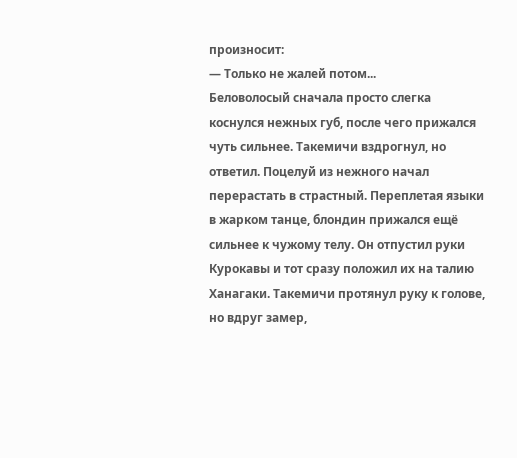произносит:
— Только не жалей потом...
Беловолосый сначала просто слегка коснулся нежных губ, после чего прижался чуть сильнее. Такемичи вздрогнул, но ответил. Поцелуй из нежного начал перерастать в страстный. Переплетая языки в жарком танце, блондин прижался ещё сильнее к чужому телу. Он отпустил руки Курокавы и тот сразу положил их на талию Ханагаки. Такемичи протянул руку к голове, но вдруг замер,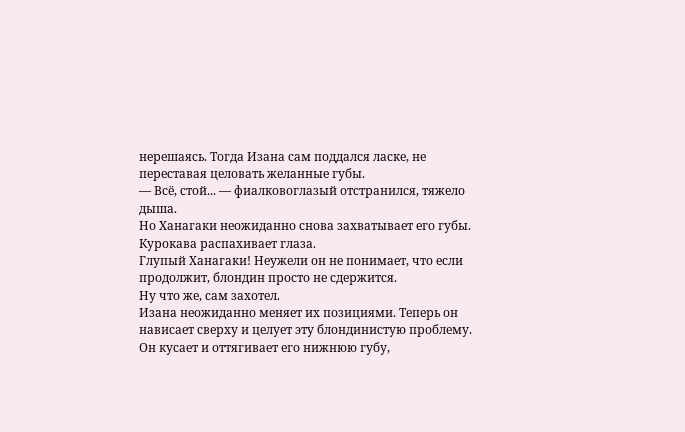нерешаясь. Тогда Изана сам поддался ласке, не переставая целовать желанные губы.
— Всё, стой... — фиалковоглазый отстранился, тяжело дыша.
Но Ханагаки неожиданно снова захватывает его губы. Курокава распахивает глаза.
Глупый Ханагаки! Неужели он не понимает, что если продолжит, блондин просто не сдержится.
Ну что же, сам захотел.
Изана неожиданно меняет их позициями. Теперь он нависает сверху и целует эту блондинистую проблему. Он кусает и оттягивает его нижнюю губу,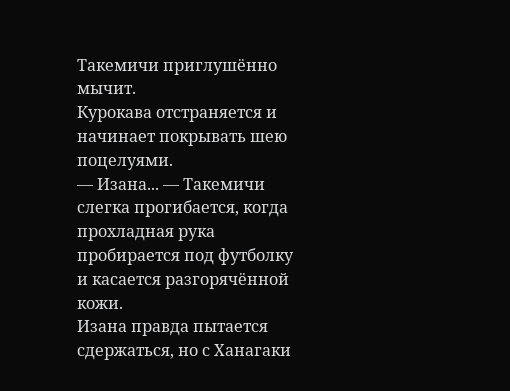Такемичи приглушённо мычит.
Курокава отстраняется и начинает покрывать шею поцелуями.
— Изана... — Такемичи слегка прогибается, когда прохладная рука пробирается под футболку и касается разгорячённой кожи.
Изана правда пытается сдержаться, но с Ханагаки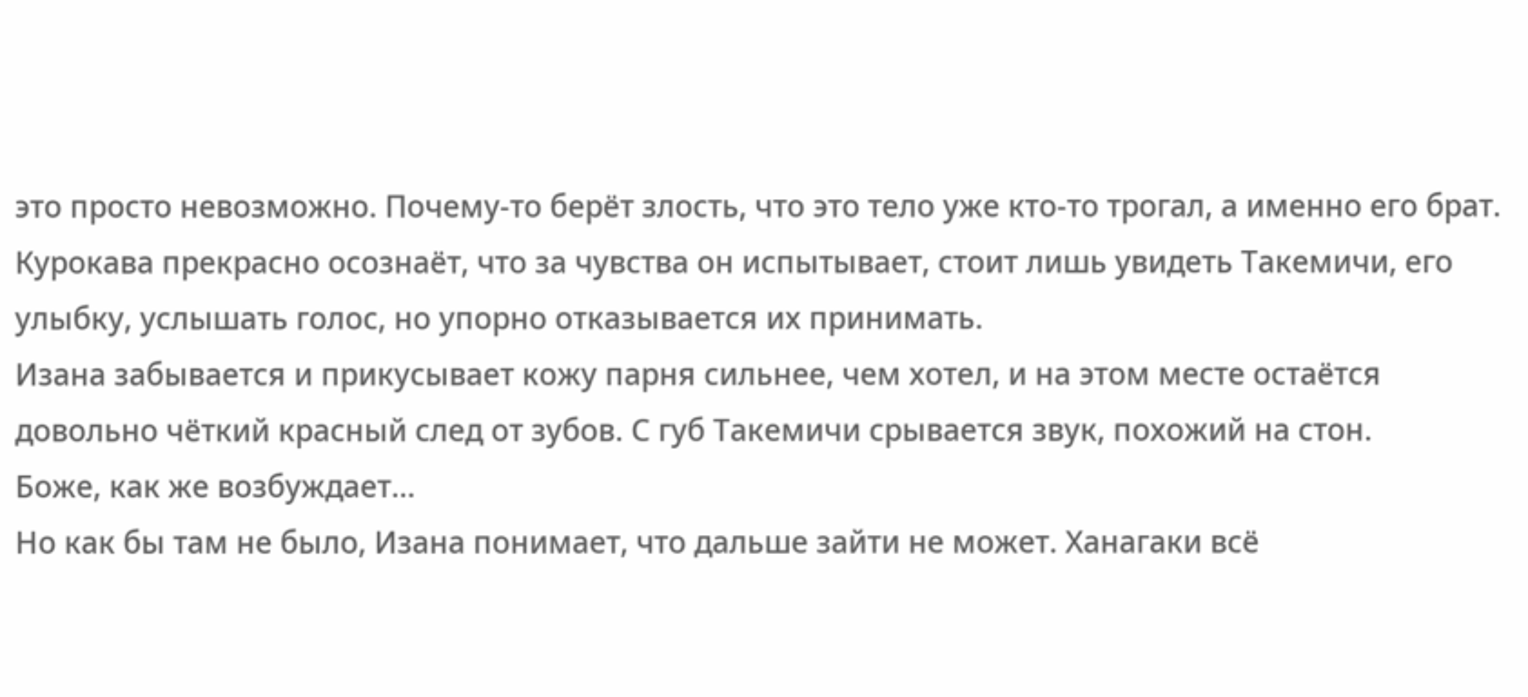это просто невозможно. Почему-то берёт злость, что это тело уже кто-то трогал, а именно его брат. Курокава прекрасно осознаёт, что за чувства он испытывает, стоит лишь увидеть Такемичи, его улыбку, услышать голос, но упорно отказывается их принимать.
Изана забывается и прикусывает кожу парня сильнее, чем хотел, и на этом месте остаётся довольно чёткий красный след от зубов. С губ Такемичи срывается звук, похожий на стон.
Боже, как же возбуждает...
Но как бы там не было, Изана понимает, что дальше зайти не может. Ханагаки всё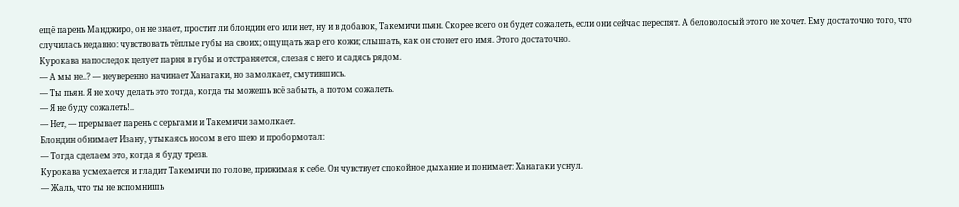ещё парень Манджиро, он не знает, простит ли блондин его или нет, ну и в добавок, Такемичи пьян. Скорее всего он будет сожалеть, если они сейчас переспят. А беловолосый этого не хочет. Ему достаточно того, что случилась недавно: чувствовать тёплые губы на своих; ощущать жар его кожи; слышать, как он стонет его имя. Этого достаточно.
Курокава напоследок целует парня в губы и отстраняется, слезая с него и садясь рядом.
— А мы не..? — неуверенно начинает Ханагаки, но замолкает, смутившись.
— Ты пьян. Я не хочу делать это тогда, когда ты можешь всё забыть, а потом сожалеть.
— Я не буду сожалеть!..
— Нет, — прерывает парень с серьгами и Такемичи замолкает.
Блондин обнимает Изану, утыкаясь носом в его шею и пробормотал:
— Тогда сделаем это, когда я буду трезв.
Курокава усмехается и гладит Такемичи по голове, прижимая к себе. Он чувствует спокойное дыхание и понимает: Ханагаки уснул.
— Жаль, что ты не вспомнишь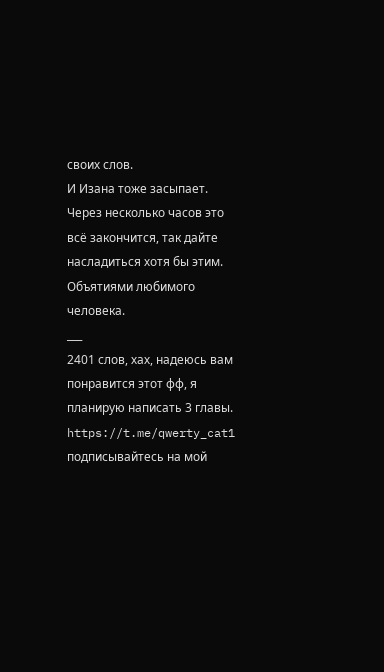своих слов.
И Изана тоже засыпает. Через несколько часов это всё закончится, так дайте насладиться хотя бы этим.
Объятиями любимого человека.
___
2401 слов, хах, надеюсь вам понравится этот фф, я планирую написать 3 главы. https://t.me/qwerty_cat1 подписывайтесь на мой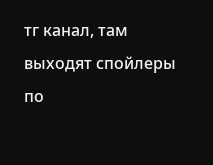тг канал, там выходят спойлеры по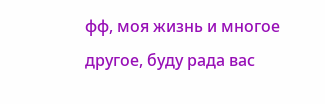фф, моя жизнь и многое другое, буду рада вас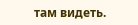там видеть.